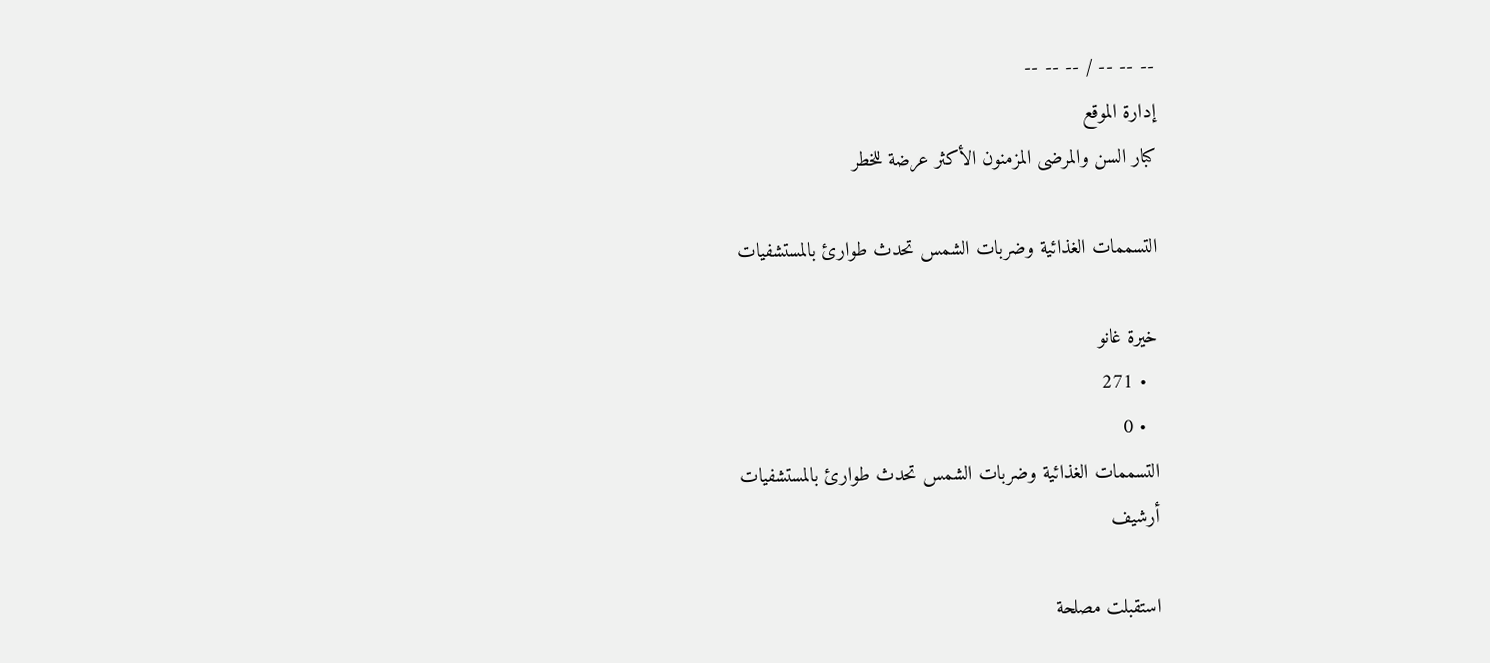-- -- -- / -- -- --
إدارة الموقع
كبار السن والمرضى المزمنون الأكثر عرضة للخطر

التسممات الغذائية وضربات الشمس تحدث طوارئ بالمستشفيات

خيرة غانو
  • 271
  • 0
التسممات الغذائية وضربات الشمس تحدث طوارئ بالمستشفيات
أرشيف

استقبلت مصلحة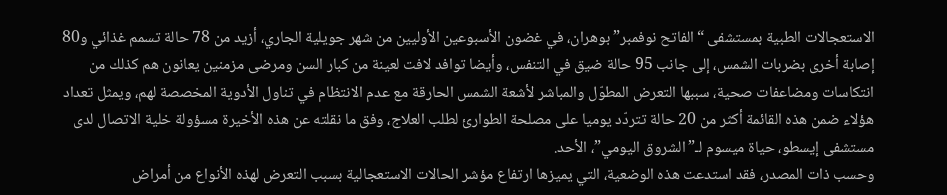الاستعجالات الطبية بمستشفى “الفاتح نوفمبر” بوهران، في غضون الأسبوعين الأوليين من شهر جويلية الجاري، أزيد من 78 حالة تسمم غذائي و80 إصابة أخرى بضربات الشمس، إلى جانب 95 حالة ضيق في التنفس، وأيضا توافد لافت لعينة من كبار السن ومرضى مزمنين يعانون هم كذلك من انتكاسات ومضاعفات صحية، سببها التعرض المطوّل والمباشر لأشعة الشمس الحارقة مع عدم الانتظام في تناول الأدوية المخصصة لهم، ويمثل تعداد هؤلاء ضمن هذه القائمة أكثر من 20 حالة تتردّد يوميا على مصلحة الطوارئ لطلب العلاج، وفق ما نقلته عن هذه الأخيرة مسؤولة خلية الاتصال لدى مستشفى إيسطو، حياة ميسوم لـ”الشروق اليومي”، الأحد.
وحسب ذات المصدر، فقد استدعت هذه الوضعية، التي يميزها ارتفاع مؤشر الحالات الاستعجالية بسبب التعرض لهذه الأنواع من أمراض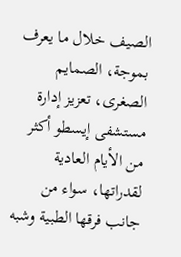الصيف خلال ما يعرف بموجة، الصمايم الصغرى، تعزيز إدارة مستشفى إيسطو أكثر من الأيام العادية لقدراتها، سواء من جانب فرقها الطبية وشبه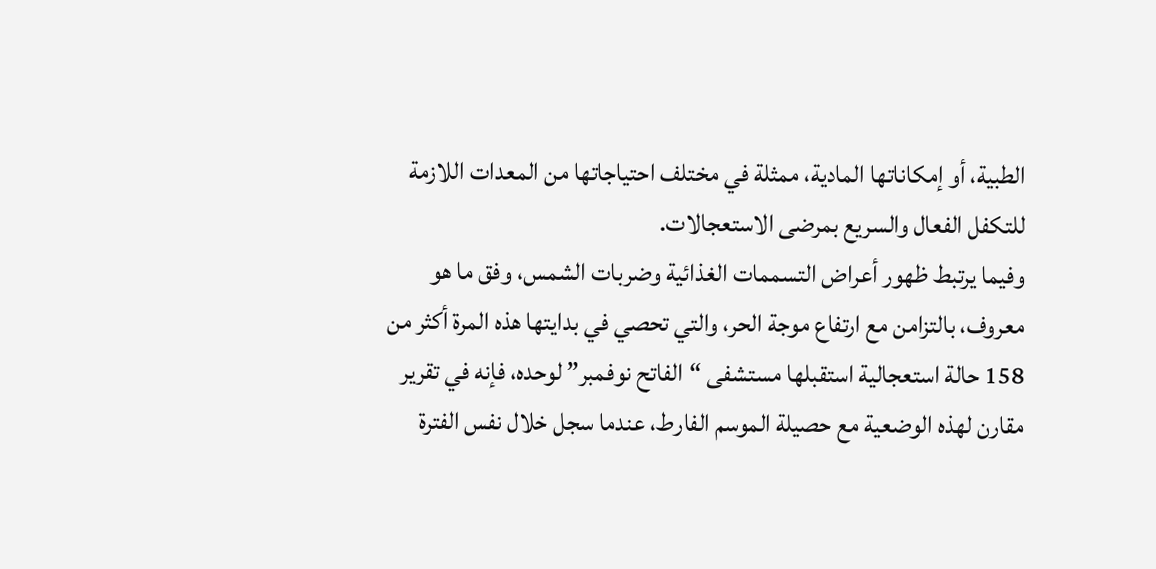الطبية، أو إمكاناتها المادية، ممثلة في مختلف احتياجاتها من المعدات اللازمة للتكفل الفعال والسريع بمرضى الاستعجالات.
وفيما يرتبط ظهور أعراض التسممات الغذائية وضربات الشمس، وفق ما هو معروف، بالتزامن مع ارتفاع موجة الحر، والتي تحصي في بدايتها هذه المرة أكثر من 158 حالة استعجالية استقبلها مستشفى “الفاتح نوفمبر” لوحده، فإنه في تقرير مقارن لهذه الوضعية مع حصيلة الموسم الفارط، عندما سجل خلال نفس الفترة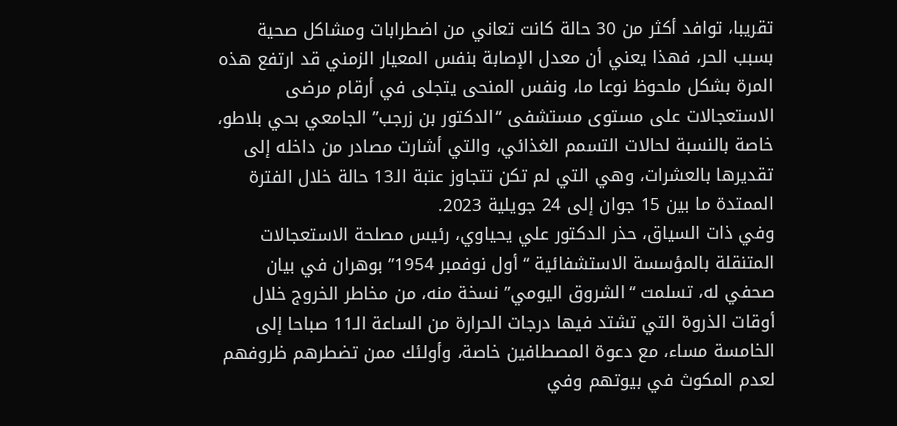تقريبا، توافد أكثر من 30 حالة كانت تعاني من اضطرابات ومشاكل صحية بسبب الحر، فهذا يعني أن معدل الإصابة بنفس المعيار الزمني قد ارتفع هذه المرة بشكل ملحوظ نوعا ما، ونفس المنحى يتجلى في أرقام مرضى الاستعجالات على مستوى مستشفى “الدكتور بن زرجب” الجامعي بحي بلاطو، خاصة بالنسبة لحالات التسمم الغذائي، والتي أشارت مصادر من داخله إلى تقديرها بالعشرات، وهي التي لم تكن تتجاوز عتبة الـ13 حالة خلال الفترة الممتدة ما بين 15 جوان إلى 24 جويلية 2023.
وفي ذات السياق، حذر الدكتور علي يحياوي، رئيس مصلحة الاستعجالات المتنقلة بالمؤسسة الاستشفائية “أول نوفمبر 1954” بوهران في بيان صحفي له، تسلمت “الشروق اليومي” نسخة منه، من مخاطر الخروج خلال أوقات الذروة التي تشتد فيها درجات الحرارة من الساعة الـ11 صباحا إلى الخامسة مساء، مع دعوة المصطافين خاصة، وأولئك ممن تضطرهم ظروفهم لعدم المكوث في بيوتهم وفي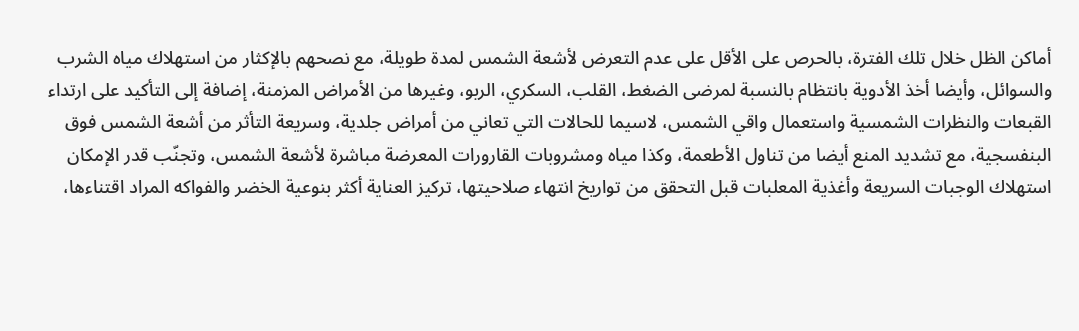أماكن الظل خلال تلك الفترة، بالحرص على الأقل على عدم التعرض لأشعة الشمس لمدة طويلة، مع نصحهم بالإكثار من استهلاك مياه الشرب والسوائل، وأيضا أخذ الأدوية بانتظام بالنسبة لمرضى الضغط، القلب، السكري، الربو، وغيرها من الأمراض المزمنة، إضافة إلى التأكيد على ارتداء القبعات والنظرات الشمسية واستعمال واقي الشمس، لاسيما للحالات التي تعاني من أمراض جلدية، وسريعة التأثر من أشعة الشمس فوق البنفسجية، مع تشديد المنع أيضا من تناول الأطعمة، وكذا مياه ومشروبات القارورات المعرضة مباشرة لأشعة الشمس، وتجنّب قدر الإمكان استهلاك الوجبات السريعة وأغذية المعلبات قبل التحقق من تواريخ انتهاء صلاحيتها، تركيز العناية أكثر بنوعية الخضر والفواكه المراد اقتناءها،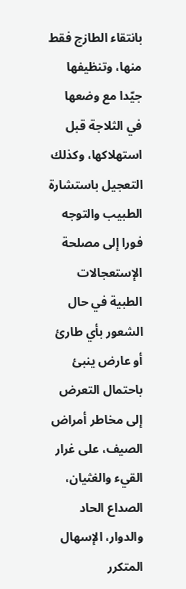بانتقاء الطازج فقط منها، وتنظيفها جيّدا مع وضعها في الثلاجة قبل استهلاكها، وكذلك التعجيل باستشارة الطبيب والتوجه فورا إلى مصلحة الإستعجالات الطبية في حال الشعور بأي طارئ أو عارض ينبئ باحتمال التعرض إلى مخاطر أمراض الصيف، على غرار القيء والغثيان، الصداع الحاد والدوار، الإسهال المتكرر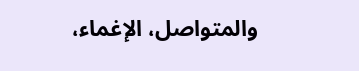والمتواصل، الإغماء،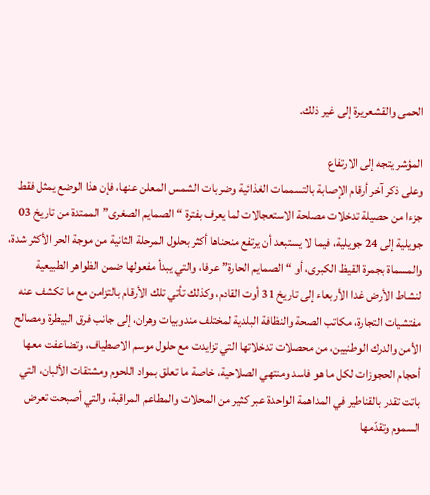الحمى والقشعريرة إلى غير ذلك.

المؤشر يتجه إلى الارتفاع
وعلى ذكر آخر أرقام الإصابة بالتسممات الغذائية وضربات الشمس المعلن عنها، فإن هذا الوضع يمثل فقط جزءا من حصيلة تدخلات مصلحة الاستعجالات لما يعرف بفترة “الصمايم الصغرى” الممتدة من تاريخ 03 جويلية إلى 24 جويلية، فيما لا يستبعد أن يرتفع منحناها أكثر بحلول المرحلة الثانية من موجة الحر الأكثر شدة، والمسماة بجمرة القيظ الكبرى، أو “الصمايم الحارة” عرفا، والتي يبدأ مفعولها ضمن الظواهر الطبيعية لنشاط الأرض غدا الأربعاء إلى تاريخ 31 أوت القادم، وكذلك تأتي تلك الأرقام بالتزامن مع ما تكشف عنه مفتشيات التجارة، مكاتب الصحة والنظافة البلدية لمختلف مندوبيات وهران، إلى جانب فرق البيطرة ومصالح الأمن والدرك الوطنيين، من محصلات تدخلاتها التي تزايدت مع حلول موسم الاصطياف، وتضاعفت معها أحجام الحجوزات لكل ما هو فاسد ومنتهي الصلاحية، خاصة ما تعلق بمواد اللحوم ومشتقات الألبان، التي باتت تقدر بالقناطير في المداهمة الواحدة عبر كثير من المحلات والمطاعم المراقبة، والتي أصبحت تعرض السموم وتقدّمها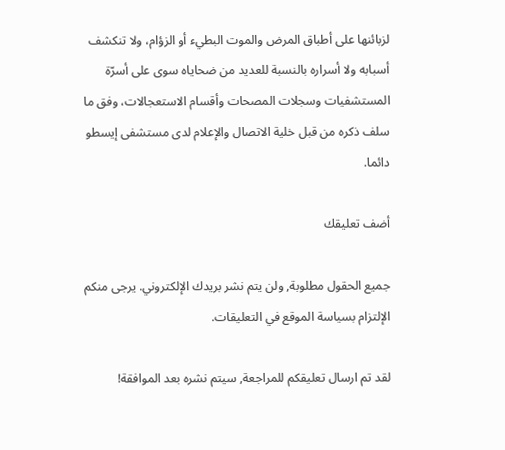لزبائنها على أطباق المرض والموت البطيء أو الزؤام، ولا تنكشف أسبابه ولا أسراره بالنسبة للعديد من ضحاياه سوى على أسرّة المستشفيات وسجلات المصحات وأقسام الاستعجالات، وفق ما سلف ذكره من قبل خلية الاتصال والإعلام لدى مستشفى إيسطو دائما.

أضف تعليقك

جميع الحقول مطلوبة, ولن يتم نشر بريدك الإلكتروني. يرجى منكم الإلتزام بسياسة الموقع في التعليقات.

لقد تم ارسال تعليقكم للمراجعة, سيتم نشره بعد الموافقة!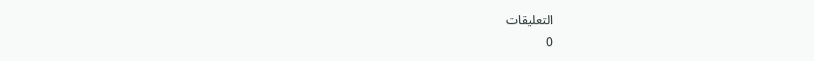التعليقات
0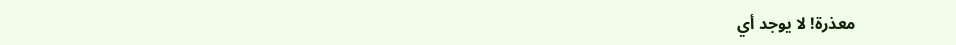معذرة! لا يوجد أي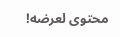محتوى لعرضه!